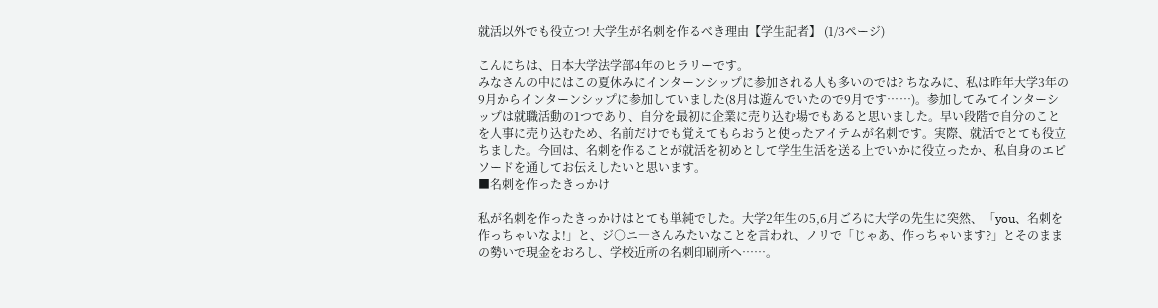就活以外でも役立つ! 大学生が名刺を作るべき理由【学生記者】 (1/3ページ)

こんにちは、日本大学法学部4年のヒラリーです。
みなさんの中にはこの夏休みにインターンシップに参加される人も多いのでは? ちなみに、私は昨年大学3年の9月からインターンシップに参加していました(8月は遊んでいたので9月です……)。参加してみてインターシップは就職活動の1つであり、自分を最初に企業に売り込む場でもあると思いました。早い段階で自分のことを人事に売り込むため、名前だけでも覚えてもらおうと使ったアイテムが名刺です。実際、就活でとても役立ちました。今回は、名刺を作ることが就活を初めとして学生生活を送る上でいかに役立ったか、私自身のエピソードを通してお伝えしたいと思います。
■名刺を作ったきっかけ

私が名刺を作ったきっかけはとても単純でした。大学2年生の5,6月ごろに大学の先生に突然、「you、名刺を作っちゃいなよ!」と、ジ○ニ―さんみたいなことを言われ、ノリで「じゃあ、作っちゃいます?」とそのままの勢いで現金をおろし、学校近所の名刺印刷所へ……。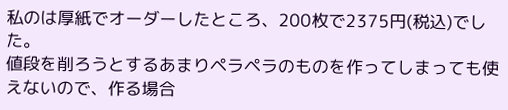私のは厚紙でオーダーしたところ、200枚で2375円(税込)でした。
値段を削ろうとするあまりペラペラのものを作ってしまっても使えないので、作る場合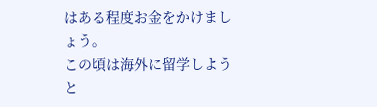はある程度お金をかけましょう。
この頃は海外に留学しようと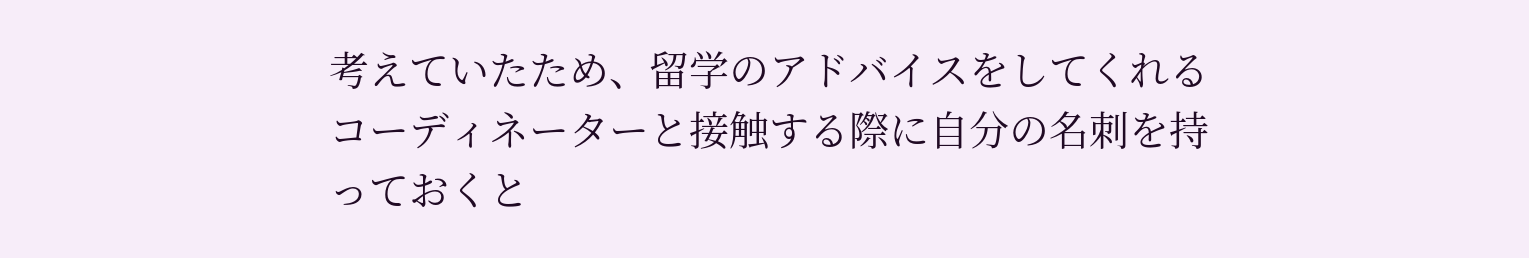考えていたため、留学のアドバイスをしてくれるコーディネーターと接触する際に自分の名刺を持っておくと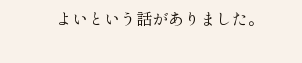よいという話がありました。